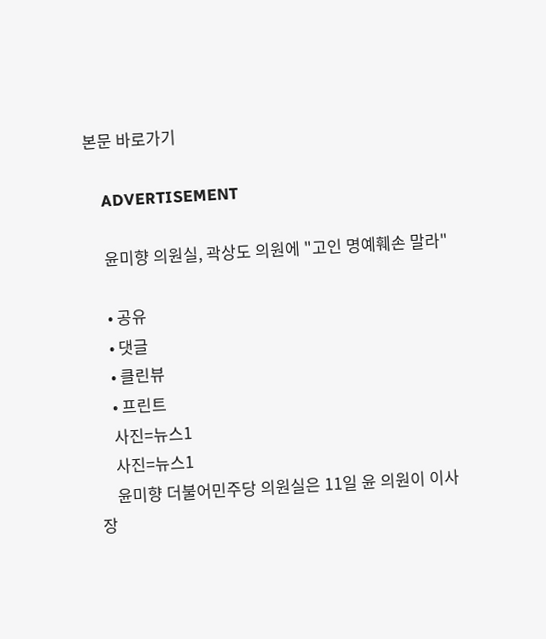본문 바로가기

    ADVERTISEMENT

    윤미향 의원실, 곽상도 의원에 "고인 명예훼손 말라"

    • 공유
    • 댓글
    • 클린뷰
    • 프린트
    사진=뉴스1
    사진=뉴스1
    윤미향 더불어민주당 의원실은 11일 윤 의원이 이사장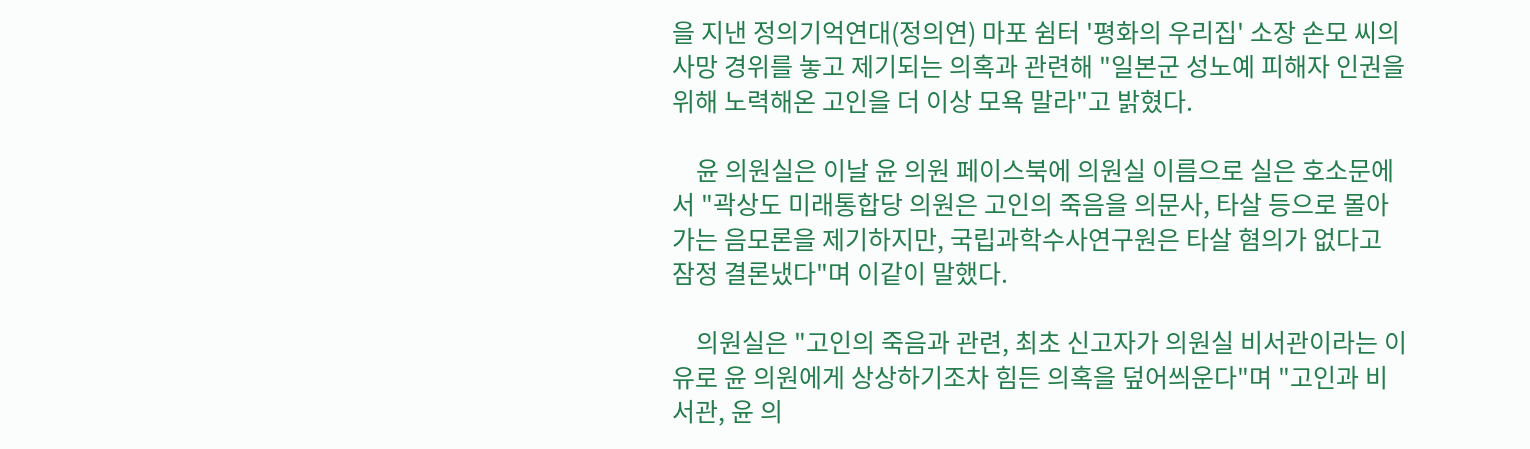을 지낸 정의기억연대(정의연) 마포 쉼터 '평화의 우리집' 소장 손모 씨의 사망 경위를 놓고 제기되는 의혹과 관련해 "일본군 성노예 피해자 인권을 위해 노력해온 고인을 더 이상 모욕 말라"고 밝혔다.

    윤 의원실은 이날 윤 의원 페이스북에 의원실 이름으로 실은 호소문에서 "곽상도 미래통합당 의원은 고인의 죽음을 의문사, 타살 등으로 몰아가는 음모론을 제기하지만, 국립과학수사연구원은 타살 혐의가 없다고 잠정 결론냈다"며 이같이 말했다.

    의원실은 "고인의 죽음과 관련, 최초 신고자가 의원실 비서관이라는 이유로 윤 의원에게 상상하기조차 힘든 의혹을 덮어씌운다"며 "고인과 비서관, 윤 의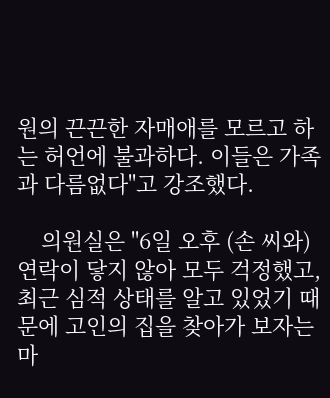원의 끈끈한 자매애를 모르고 하는 허언에 불과하다. 이들은 가족과 다름없다"고 강조했다.

    의원실은 "6일 오후 (손 씨와) 연락이 닿지 않아 모두 걱정했고, 최근 심적 상태를 알고 있었기 때문에 고인의 집을 찾아가 보자는 마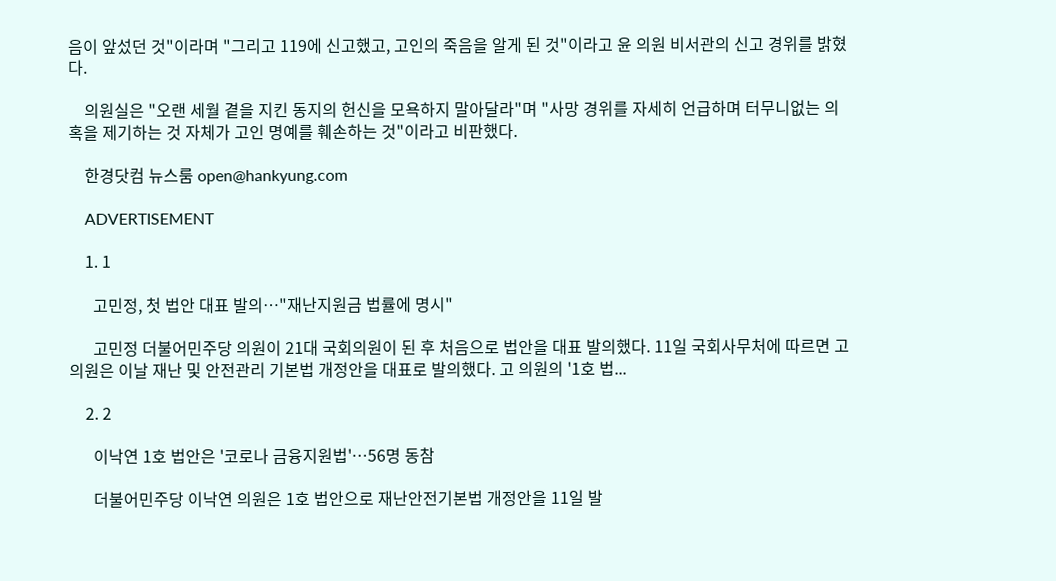음이 앞섰던 것"이라며 "그리고 119에 신고했고, 고인의 죽음을 알게 된 것"이라고 윤 의원 비서관의 신고 경위를 밝혔다.

    의원실은 "오랜 세월 곁을 지킨 동지의 헌신을 모욕하지 말아달라"며 "사망 경위를 자세히 언급하며 터무니없는 의혹을 제기하는 것 자체가 고인 명예를 훼손하는 것"이라고 비판했다.

    한경닷컴 뉴스룸 open@hankyung.com

    ADVERTISEMENT

    1. 1

      고민정, 첫 법안 대표 발의…"재난지원금 법률에 명시"

      고민정 더불어민주당 의원이 21대 국회의원이 된 후 처음으로 법안을 대표 발의했다. 11일 국회사무처에 따르면 고 의원은 이날 재난 및 안전관리 기본법 개정안을 대표로 발의했다. 고 의원의 '1호 법...

    2. 2

      이낙연 1호 법안은 '코로나 금융지원법'…56명 동참

      더불어민주당 이낙연 의원은 1호 법안으로 재난안전기본법 개정안을 11일 발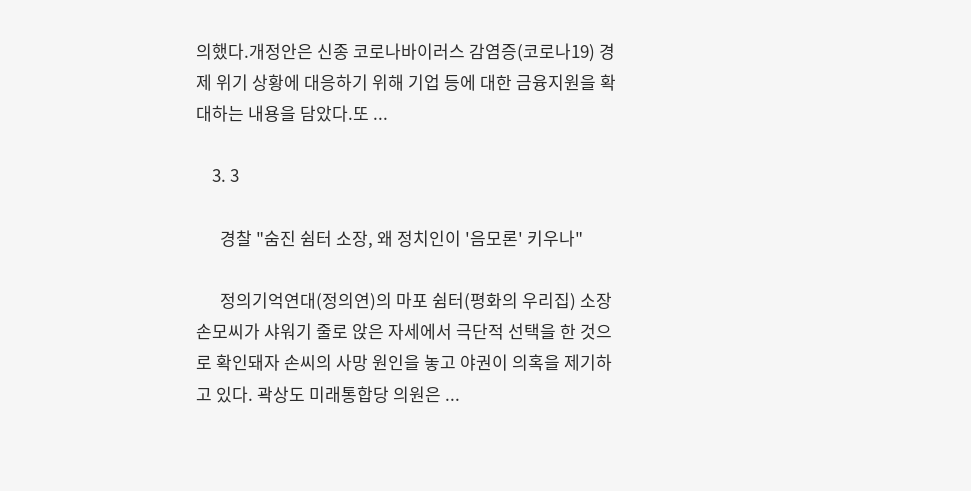의했다.개정안은 신종 코로나바이러스 감염증(코로나19) 경제 위기 상황에 대응하기 위해 기업 등에 대한 금융지원을 확대하는 내용을 담았다.또 ...

    3. 3

      경찰 "숨진 쉼터 소장, 왜 정치인이 '음모론' 키우나"

      정의기억연대(정의연)의 마포 쉼터(평화의 우리집) 소장 손모씨가 샤워기 줄로 앉은 자세에서 극단적 선택을 한 것으로 확인돼자 손씨의 사망 원인을 놓고 야권이 의혹을 제기하고 있다. 곽상도 미래통합당 의원은 ...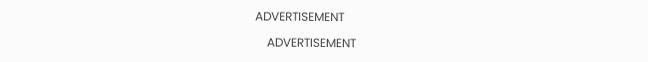ADVERTISEMENT

    ADVERTISEMENT